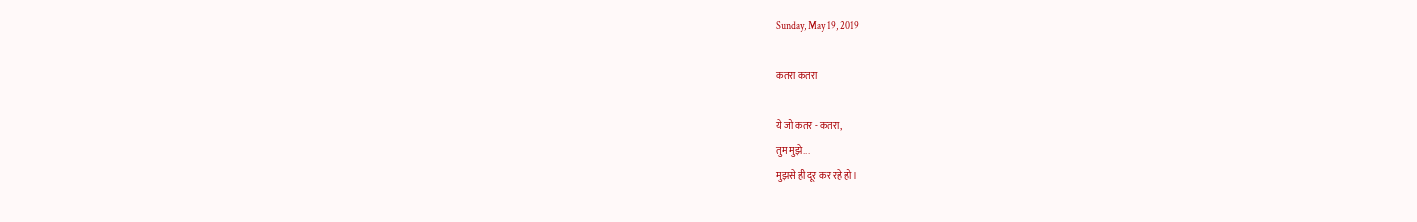Sunday, May 19, 2019

कतरा कतरा

ये जो कतर - कतरा,
तुम मुझे...
मुझसे ही दूर कर रहे हो।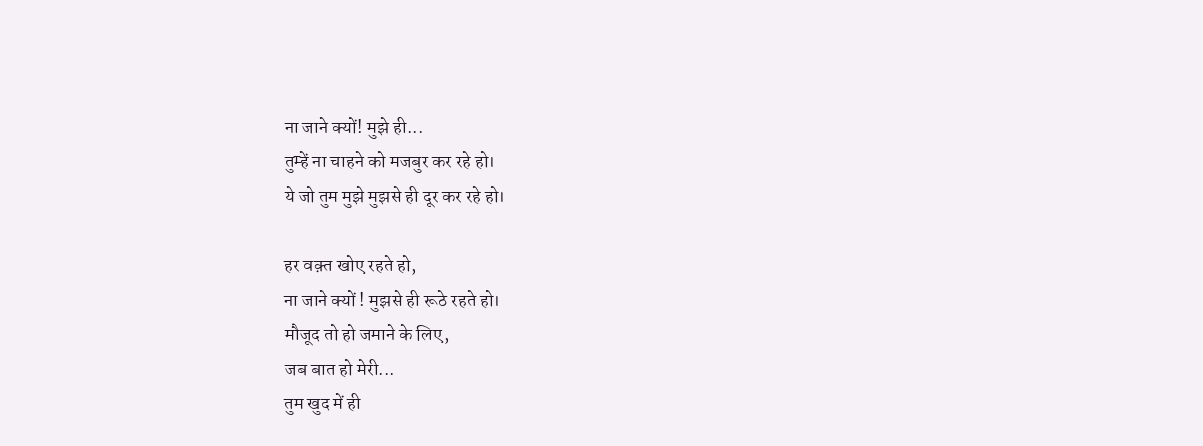ना जाने क्यों! मुझे ही...
तुम्हें ना चाहने को मजबुर कर रहे हो।
ये जो तुम मुझे मुझसे ही दूर कर रहे हो।

हर वक़्त खोए रहते हो,
ना जाने क्यों ! मुझसे ही रूठे रहते हो।
मौजूद तो हो जमाने के लिए,
जब बात हो मेरी...
तुम खुद में ही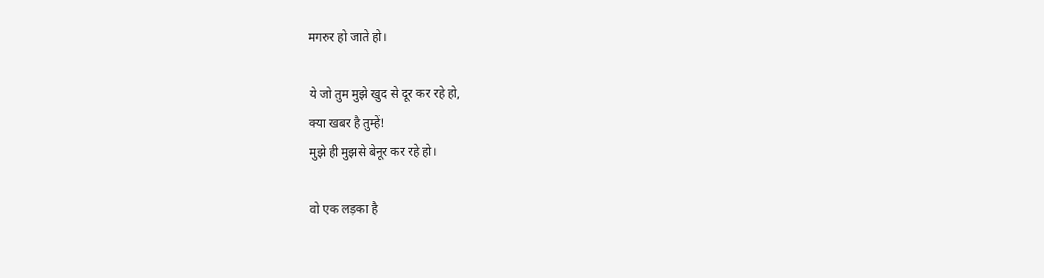मगरुर हो जाते हो।

ये जो तुम मुझे खुद से दूर कर रहे हो,
क्या खबर है तुम्हें!
मुझे ही मुझसे बेनूर कर रहे हो।

वो एक लड़का है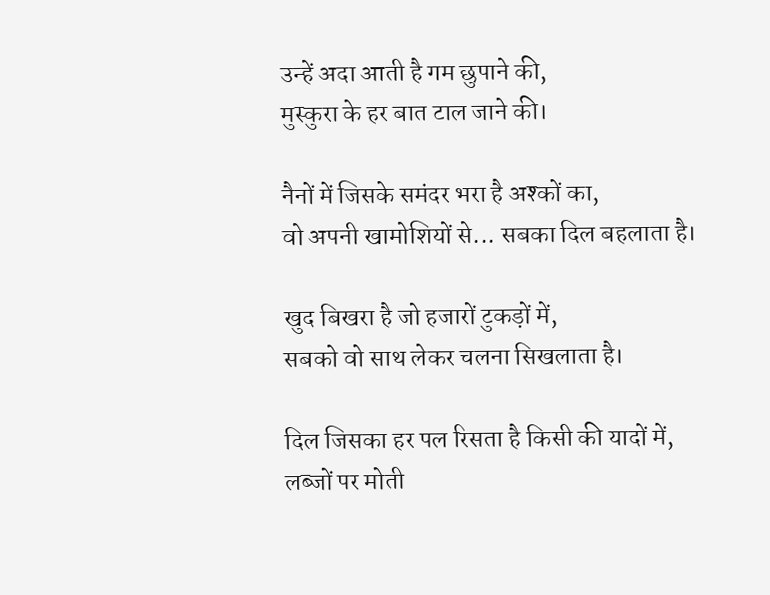उन्हें अदा आती है गम छुपाने की,
मुस्कुरा के हर बात टाल जाने की।

नैनों में जिसके समंदर भरा है अश्कों का,
वो अपनी खामोशियों से... सबका दिल बहलाता है।

खुद बिखरा है जो हजारों टुकड़ों में,
सबको वो साथ लेकर चलना सिखलाता है।

दिल जिसका हर पल रिसता है किसी की यादों में,
लब्जों पर मोती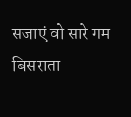सजाएं वो सारे गम बिसराता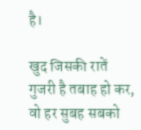है।

खुद जिसकी रातें गुजरी है तबाह हो कर,
वो हर सुबह सबको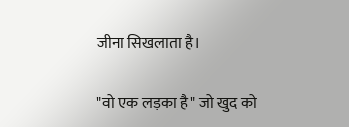जीना सिखलाता है।

"वो एक लड़का है" जो खुद को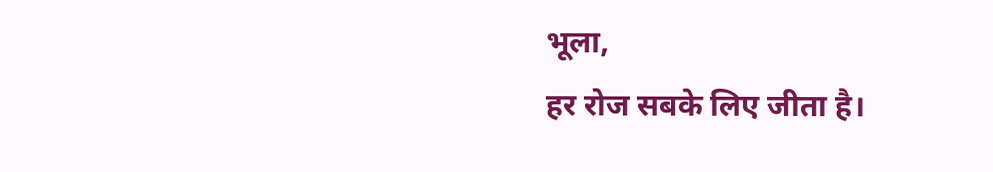भूला,
हर रोज सबके लिए जीता है।